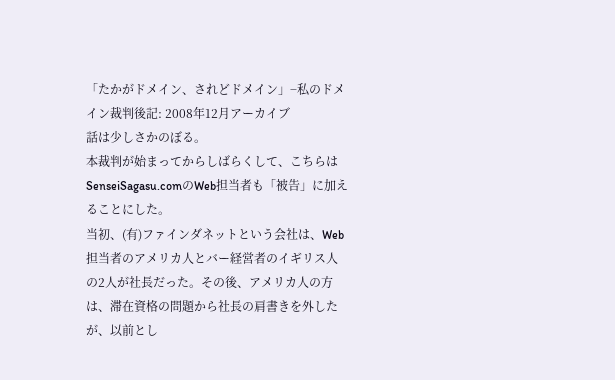「たかがドメイン、されどドメイン」−私のドメイン裁判後記: 2008年12月アーカイブ
話は少しさかのぼる。
本裁判が始まってからしばらくして、こちらはSenseiSagasu.comのWeb担当者も「被告」に加えることにした。
当初、(有)ファインダネットという会社は、Web担当者のアメリカ人とバー経営者のイギリス人の2人が社長だった。その後、アメリカ人の方は、滞在資格の問題から社長の肩書きを外したが、以前とし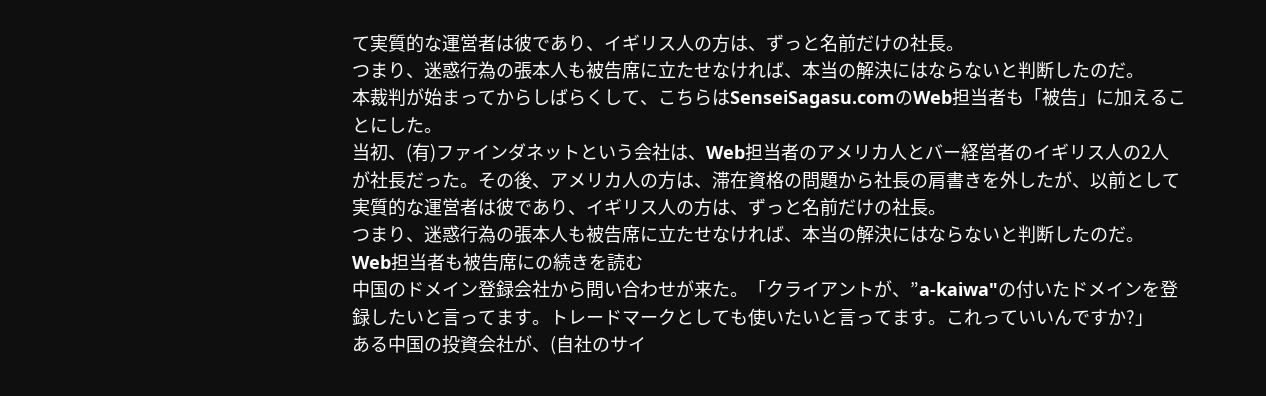て実質的な運営者は彼であり、イギリス人の方は、ずっと名前だけの社長。
つまり、迷惑行為の張本人も被告席に立たせなければ、本当の解決にはならないと判断したのだ。
本裁判が始まってからしばらくして、こちらはSenseiSagasu.comのWeb担当者も「被告」に加えることにした。
当初、(有)ファインダネットという会社は、Web担当者のアメリカ人とバー経営者のイギリス人の2人が社長だった。その後、アメリカ人の方は、滞在資格の問題から社長の肩書きを外したが、以前として実質的な運営者は彼であり、イギリス人の方は、ずっと名前だけの社長。
つまり、迷惑行為の張本人も被告席に立たせなければ、本当の解決にはならないと判断したのだ。
Web担当者も被告席にの続きを読む
中国のドメイン登録会社から問い合わせが来た。「クライアントが、”a-kaiwa"の付いたドメインを登録したいと言ってます。トレードマークとしても使いたいと言ってます。これっていいんですか?」
ある中国の投資会社が、(自社のサイ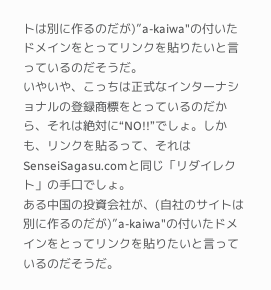トは別に作るのだが)”a-kaiwa"の付いたドメインをとってリンクを貼りたいと言っているのだそうだ。
いやいや、こっちは正式なインターナショナルの登録商標をとっているのだから、それは絶対に“NO!!”でしょ。しかも、リンクを貼るって、それはSenseiSagasu.comと同じ「リダイレクト」の手口でしょ。
ある中国の投資会社が、(自社のサイトは別に作るのだが)”a-kaiwa"の付いたドメインをとってリンクを貼りたいと言っているのだそうだ。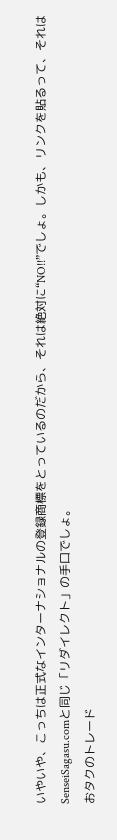いやいや、こっちは正式なインターナショナルの登録商標をとっているのだから、それは絶対に“NO!!”でしょ。しかも、リンクを貼るって、それはSenseiSagasu.comと同じ「リダイレクト」の手口でしょ。
おタクのトレード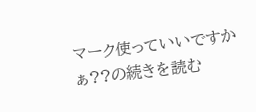マーク使っていいですかぁ??の続きを読む